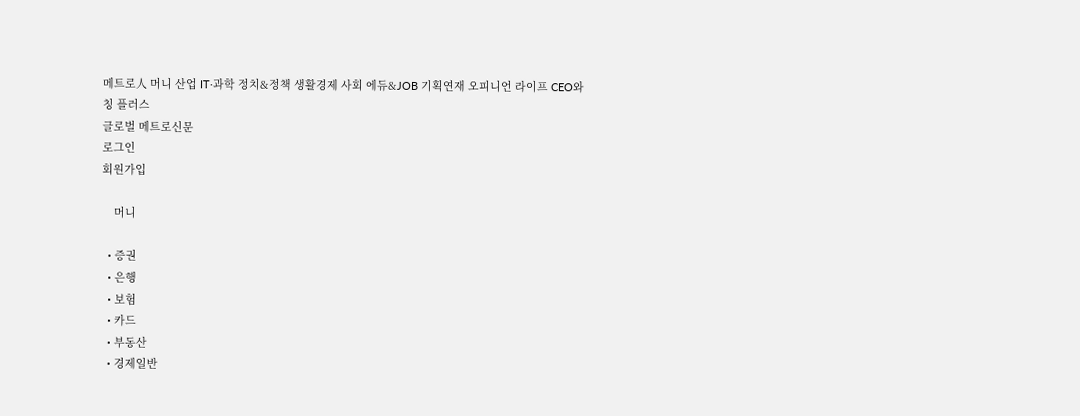메트로人 머니 산업 IT·과학 정치&정책 생활경제 사회 에듀&JOB 기획연재 오피니언 라이프 CEO와칭 플러스
글로벌 메트로신문
로그인
회원가입

    머니

  • 증권
  • 은행
  • 보험
  • 카드
  • 부동산
  • 경제일반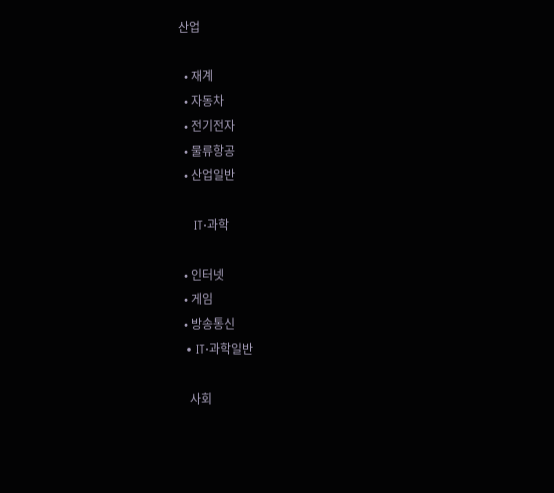산업

  • 재계
  • 자동차
  • 전기전자
  • 물류항공
  • 산업일반

    IT·과학

  • 인터넷
  • 게임
  • 방송통신
  • IT·과학일반

    사회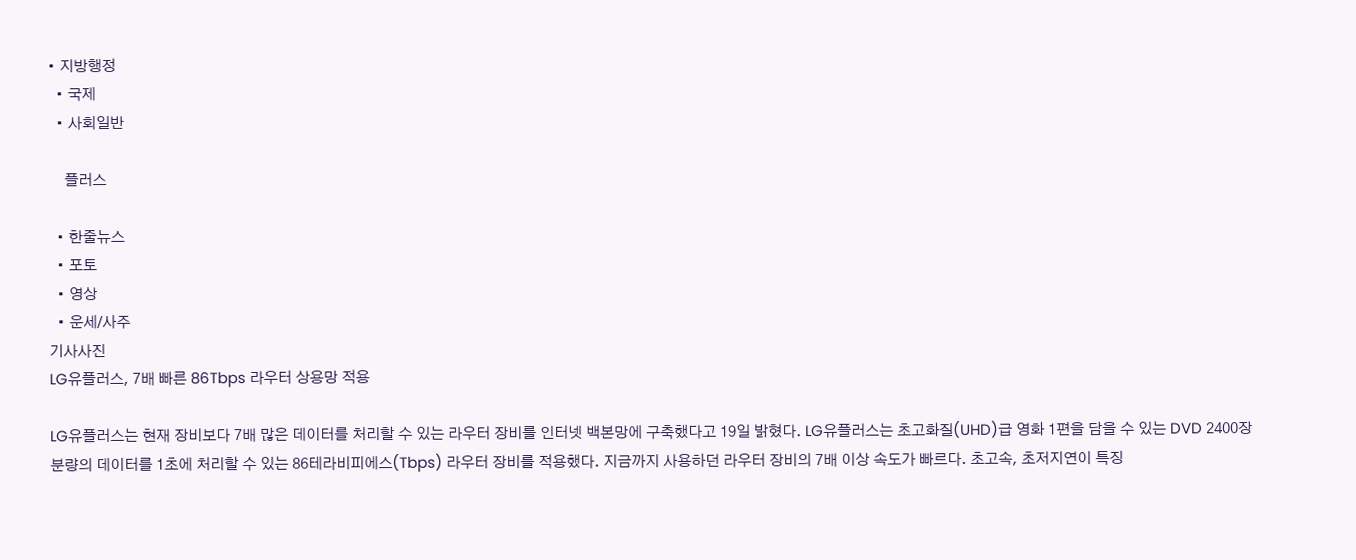• 지방행정
  • 국제
  • 사회일반

    플러스

  • 한줄뉴스
  • 포토
  • 영상
  • 운세/사주
기사사진
LG유플러스, 7배 빠른 86Tbps 라우터 상용망 적용

LG유플러스는 현재 장비보다 7배 많은 데이터를 처리할 수 있는 라우터 장비를 인터넷 백본망에 구축했다고 19일 밝혔다. LG유플러스는 초고화질(UHD)급 영화 1편을 담을 수 있는 DVD 2400장 분량의 데이터를 1초에 처리할 수 있는 86테라비피에스(Tbps) 라우터 장비를 적용했다. 지금까지 사용하던 라우터 장비의 7배 이상 속도가 빠르다. 초고속, 초저지연이 특징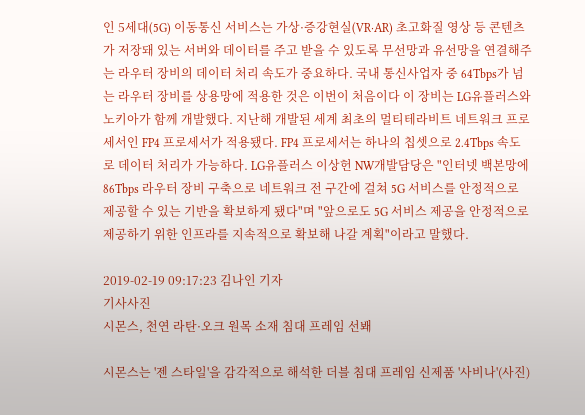인 5세대(5G) 이동통신 서비스는 가상·증강현실(VR·AR) 초고화질 영상 등 콘텐츠가 저장돼 있는 서버와 데이터를 주고 받을 수 있도록 무선망과 유선망을 연결해주는 라우터 장비의 데이터 처리 속도가 중요하다. 국내 통신사업자 중 64Tbps가 넘는 라우터 장비를 상용망에 적용한 것은 이번이 처음이다 이 장비는 LG유플러스와 노키아가 함께 개발했다. 지난해 개발된 세계 최초의 멀티테라비트 네트워크 프로세서인 FP4 프로세서가 적용됐다. FP4 프로세서는 하나의 칩셋으로 2.4Tbps 속도로 데이터 처리가 가능하다. LG유플러스 이상헌 NW개발담당은 "인터넷 백본망에 86Tbps 라우터 장비 구축으로 네트워크 전 구간에 걸쳐 5G 서비스를 안정적으로 제공할 수 있는 기반을 확보하게 됐다"며 "앞으로도 5G 서비스 제공을 안정적으로 제공하기 위한 인프라를 지속적으로 확보해 나갈 계획"이라고 말했다.

2019-02-19 09:17:23 김나인 기자
기사사진
시몬스, 천연 라탄·오크 원목 소재 침대 프레임 선봬

시몬스는 '젠 스타일'을 감각적으로 해석한 더블 침대 프레임 신제품 '사비나'(사진)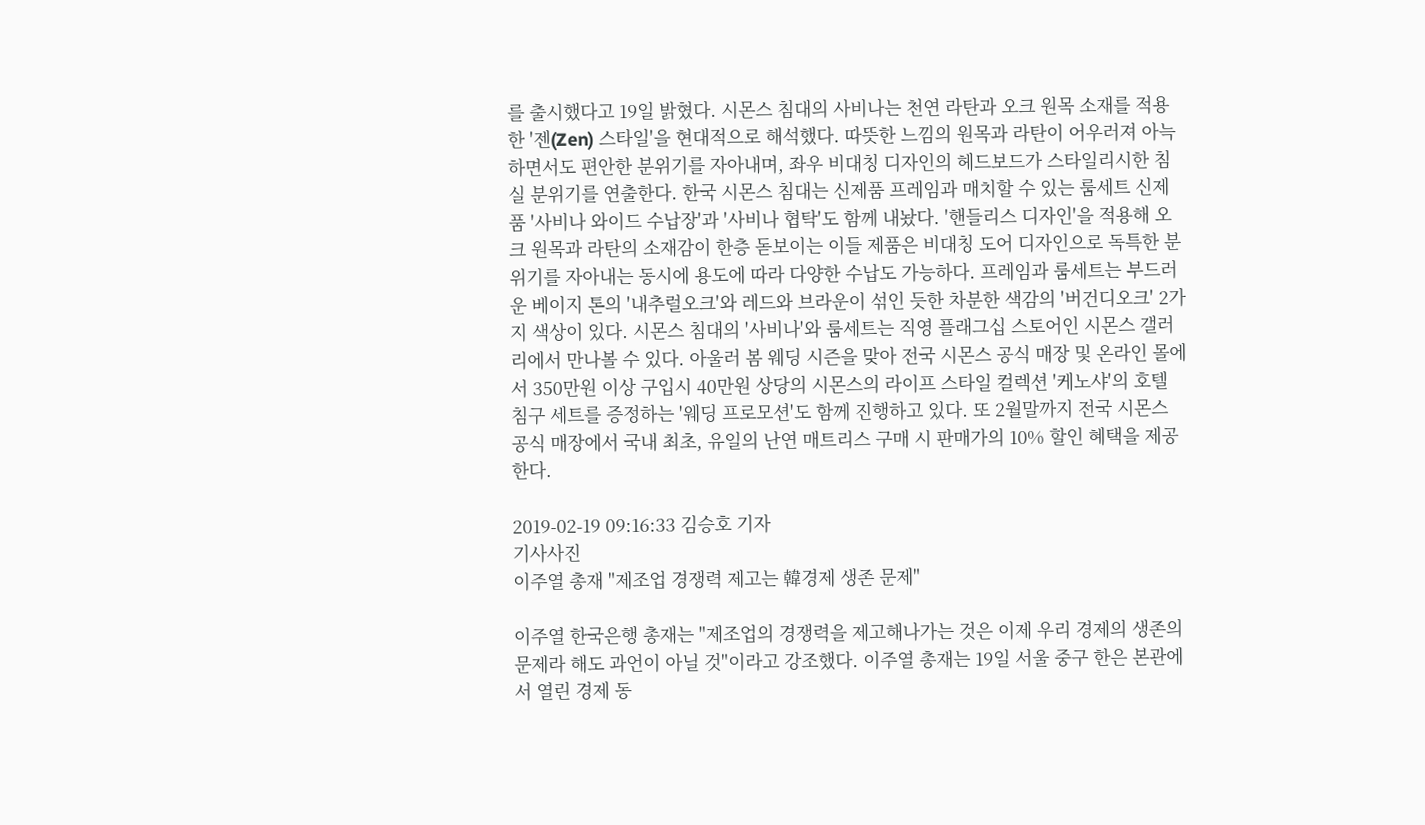를 출시했다고 19일 밝혔다. 시몬스 침대의 사비나는 천연 라탄과 오크 원목 소재를 적용한 '젠(Zen) 스타일'을 현대적으로 해석했다. 따뜻한 느낌의 원목과 라탄이 어우러져 아늑하면서도 편안한 분위기를 자아내며, 좌우 비대칭 디자인의 헤드보드가 스타일리시한 침실 분위기를 연출한다. 한국 시몬스 침대는 신제품 프레임과 매치할 수 있는 룸세트 신제품 '사비나 와이드 수납장'과 '사비나 협탁'도 함께 내놨다. '핸들리스 디자인'을 적용해 오크 원목과 라탄의 소재감이 한층 돋보이는 이들 제품은 비대칭 도어 디자인으로 독특한 분위기를 자아내는 동시에 용도에 따라 다양한 수납도 가능하다. 프레임과 룸세트는 부드러운 베이지 톤의 '내추럴오크'와 레드와 브라운이 섞인 듯한 차분한 색감의 '버건디오크' 2가지 색상이 있다. 시몬스 침대의 '사비나'와 룸세트는 직영 플래그십 스토어인 시몬스 갤러리에서 만나볼 수 있다. 아울러 봄 웨딩 시즌을 맞아 전국 시몬스 공식 매장 및 온라인 몰에서 350만원 이상 구입시 40만원 상당의 시몬스의 라이프 스타일 컬렉션 '케노샤'의 호텔 침구 세트를 증정하는 '웨딩 프로모션'도 함께 진행하고 있다. 또 2월말까지 전국 시몬스 공식 매장에서 국내 최초, 유일의 난연 매트리스 구매 시 판매가의 10% 할인 혜택을 제공한다.

2019-02-19 09:16:33 김승호 기자
기사사진
이주열 총재 "제조업 경쟁력 제고는 韓경제 생존 문제"

이주열 한국은행 총재는 "제조업의 경쟁력을 제고해나가는 것은 이제 우리 경제의 생존의 문제라 해도 과언이 아닐 것"이라고 강조했다. 이주열 총재는 19일 서울 중구 한은 본관에서 열린 경제 동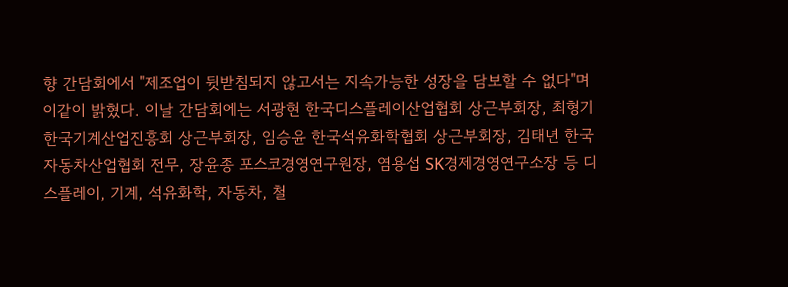향 간담회에서 "제조업이 뒷받침되지 않고서는 지속가능한 성장을 담보할 수 없다"며 이같이 밝혔다. 이날 간담회에는 서광현 한국디스플레이산업협회 상근부회장, 최형기 한국기계산업진흥회 상근부회장, 임승윤 한국석유화학협회 상근부회장, 김태년 한국자동차산업협회 전무, 장윤종 포스코경영연구원장, 염용섭 SK경제경영연구소장 등 디스플레이, 기계, 석유화학, 자동차, 철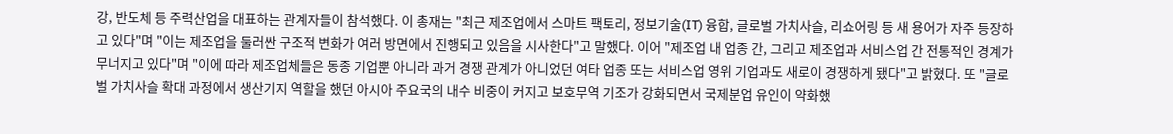강, 반도체 등 주력산업을 대표하는 관계자들이 참석했다. 이 총재는 "최근 제조업에서 스마트 팩토리, 정보기술(IT) 융합, 글로벌 가치사슬, 리쇼어링 등 새 용어가 자주 등장하고 있다"며 "이는 제조업을 둘러싼 구조적 변화가 여러 방면에서 진행되고 있음을 시사한다"고 말했다. 이어 "제조업 내 업종 간, 그리고 제조업과 서비스업 간 전통적인 경계가 무너지고 있다"며 "이에 따라 제조업체들은 동종 기업뿐 아니라 과거 경쟁 관계가 아니었던 여타 업종 또는 서비스업 영위 기업과도 새로이 경쟁하게 됐다"고 밝혔다. 또 "글로벌 가치사슬 확대 과정에서 생산기지 역할을 했던 아시아 주요국의 내수 비중이 커지고 보호무역 기조가 강화되면서 국제분업 유인이 약화했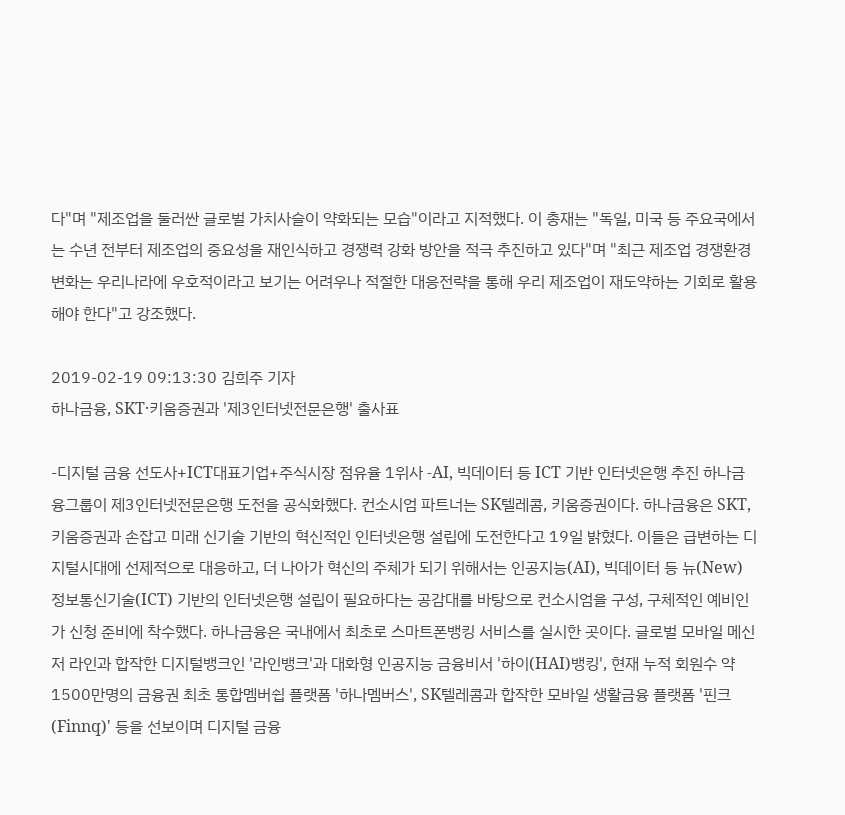다"며 "제조업을 둘러싼 글로벌 가치사슬이 약화되는 모습"이라고 지적했다. 이 총재는 "독일, 미국 등 주요국에서는 수년 전부터 제조업의 중요성을 재인식하고 경쟁력 강화 방안을 적극 추진하고 있다"며 "최근 제조업 경쟁환경 변화는 우리나라에 우호적이라고 보기는 어려우나 적절한 대응전략을 통해 우리 제조업이 재도약하는 기회로 활용해야 한다"고 강조했다.

2019-02-19 09:13:30 김희주 기자
하나금융, SKT·키움증권과 '제3인터넷전문은행' 출사표

-디지털 금융 선도사+ICT대표기업+주식시장 점유율 1위사 -AI, 빅데이터 등 ICT 기반 인터넷은행 추진 하나금융그룹이 제3인터넷전문은행 도전을 공식화했다. 컨소시엄 파트너는 SK텔레콤, 키움증권이다. 하나금융은 SKT, 키움증권과 손잡고 미래 신기술 기반의 혁신적인 인터넷은행 설립에 도전한다고 19일 밝혔다. 이들은 급변하는 디지털시대에 선제적으로 대응하고, 더 나아가 혁신의 주체가 되기 위해서는 인공지능(AI), 빅데이터 등 뉴(New) 정보통신기술(ICT) 기반의 인터넷은행 설립이 필요하다는 공감대를 바탕으로 컨소시엄을 구성, 구체적인 예비인가 신청 준비에 착수했다. 하나금융은 국내에서 최초로 스마트폰뱅킹 서비스를 실시한 곳이다. 글로벌 모바일 메신저 라인과 합작한 디지털뱅크인 '라인뱅크'과 대화형 인공지능 금융비서 '하이(HAI)뱅킹', 현재 누적 회원수 약 1500만명의 금융권 최초 통합멤버쉽 플랫폼 '하나멤버스', SK텔레콤과 합작한 모바일 생활금융 플랫폼 '핀크(Finnq)' 등을 선보이며 디지털 금융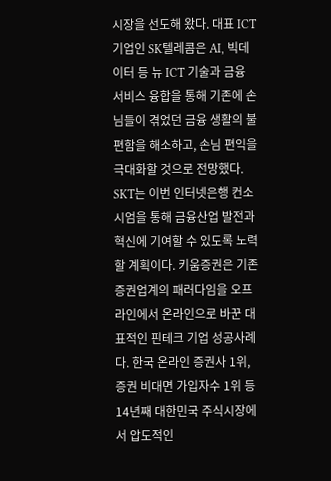시장을 선도해 왔다. 대표 ICT기업인 SK텔레콤은 AI, 빅데이터 등 뉴 ICT 기술과 금융 서비스 융합을 통해 기존에 손님들이 겪었던 금융 생활의 불편함을 해소하고, 손님 편익을 극대화할 것으로 전망했다. SKT는 이번 인터넷은행 컨소시엄을 통해 금융산업 발전과 혁신에 기여할 수 있도록 노력할 계획이다. 키움증권은 기존 증권업계의 패러다임을 오프라인에서 온라인으로 바꾼 대표적인 핀테크 기업 성공사례다. 한국 온라인 증권사 1위, 증권 비대면 가입자수 1위 등 14년째 대한민국 주식시장에서 압도적인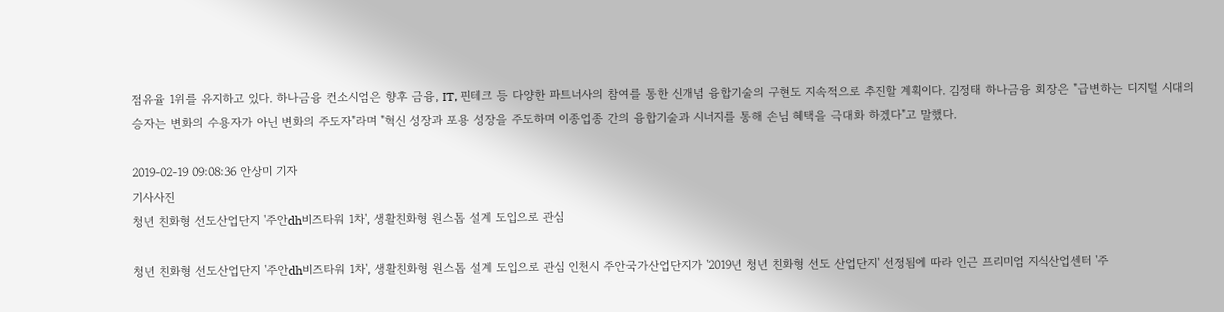점유율 1위를 유지하고 있다. 하나금융 컨소시엄은 향후 금융, IT, 핀테크 등 다양한 파트너사의 참여를 통한 신개념 융합기술의 구현도 지속적으로 추진할 계획이다. 김정태 하나금융 회장은 "급변하는 디지털 시대의 승자는 변화의 수용자가 아닌 변화의 주도자"라며 "혁신 성장과 포용 성장을 주도하며 이종업종 간의 융합기술과 시너지를 통해 손님 혜택을 극대화 하겠다"고 말했다.

2019-02-19 09:08:36 안상미 기자
기사사진
청년 친화형 선도산업단지 '주안dh비즈타워 1차', 생활친화형 원스톱 설계 도입으로 관심

청년 친화형 선도산업단지 '주안dh비즈타워 1차', 생활친화형 원스톱 설계 도입으로 관심 인천시 주안국가산업단지가 '2019년 청년 친화형 선도 산업단지' 선정됨에 따라 인근 프리미엄 지식산업센터 '주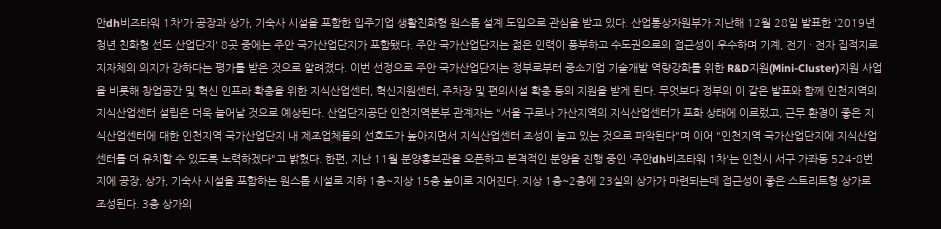안dh비즈타워 1차'가 공장과 상가, 기숙사 시설을 포함한 입주기업 생활친화형 원스톱 설계 도입으로 관심을 받고 있다. 산업통상자원부가 지난해 12월 28일 발표한 '2019년 청년 친화형 선도 산업단지' 8곳 중에는 주안 국가산업단지가 포함됐다. 주안 국가산업단지는 젊은 인력이 풍부하고 수도권으로의 접근성이 우수하며 기계, 전기 · 전자 집적지로 지자체의 의지가 강하다는 평가를 받은 것으로 알려졌다. 이번 선정으로 주안 국가산업단지는 정부로부터 중소기업 기술개발 역량강화를 위한 R&D지원(Mini-Cluster)지원 사업을 비롯해 창업공간 및 혁신 인프라 확충을 위한 지식산업센터, 혁신지원센터, 주차장 및 편의시설 확충 등의 지원을 받게 된다. 무엇보다 정부의 이 같은 발표와 함께 인천지역의 지식산업센터 설립은 더욱 늘어날 것으로 예상된다. 산업단지공단 인천지역본부 관계자는 "서울 구로나 가산지역의 지식산업센터가 포화 상태에 이르렀고, 근무 환경이 좋은 지식산업센터에 대한 인천지역 국가산업단지 내 제조업체들의 선호도가 높아지면서 지식산업센터 조성이 늘고 있는 것으로 파악된다"며 이어 "인천지역 국가산업단지에 지식산업센터를 더 유치할 수 있도록 노력하겠다"고 밝혔다. 한편, 지난 11월 분양홍보관을 오픈하고 본격적인 분양을 진행 중인 '주안dh비즈타워 1차'는 인천시 서구 가좌동 524-8번지에 공장, 상가, 기숙사 시설을 포함하는 원스톱 시설로 지하 1층~지상 15층 높이로 지어진다. 지상 1층~2층에 23실의 상가가 마련되는데 접근성이 좋은 스트리트형 상가로 조성된다. 3층 상가의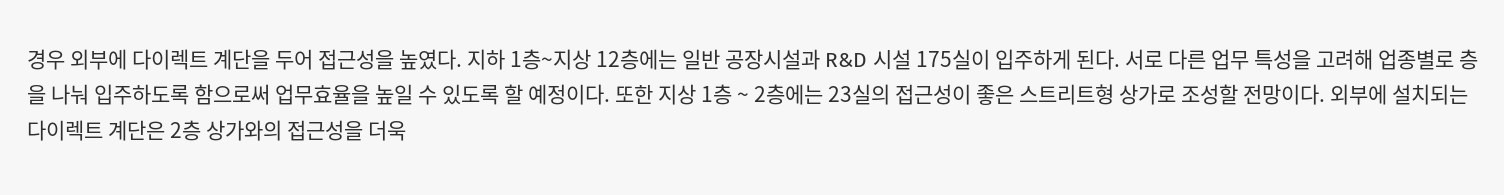경우 외부에 다이렉트 계단을 두어 접근성을 높였다. 지하 1층~지상 12층에는 일반 공장시설과 R&D 시설 175실이 입주하게 된다. 서로 다른 업무 특성을 고려해 업종별로 층을 나눠 입주하도록 함으로써 업무효율을 높일 수 있도록 할 예정이다. 또한 지상 1층 ~ 2층에는 23실의 접근성이 좋은 스트리트형 상가로 조성할 전망이다. 외부에 설치되는 다이렉트 계단은 2층 상가와의 접근성을 더욱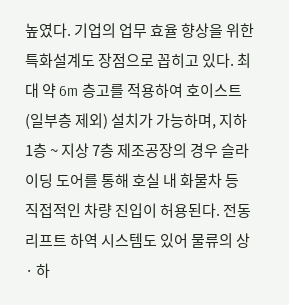높였다. 기업의 업무 효율 향상을 위한 특화설계도 장점으로 꼽히고 있다. 최대 약 6m 층고를 적용하여 호이스트(일부층 제외) 설치가 가능하며, 지하 1층 ~ 지상 7층 제조공장의 경우 슬라이딩 도어를 통해 호실 내 화물차 등 직접적인 차량 진입이 허용된다. 전동리프트 하역 시스템도 있어 물류의 상 · 하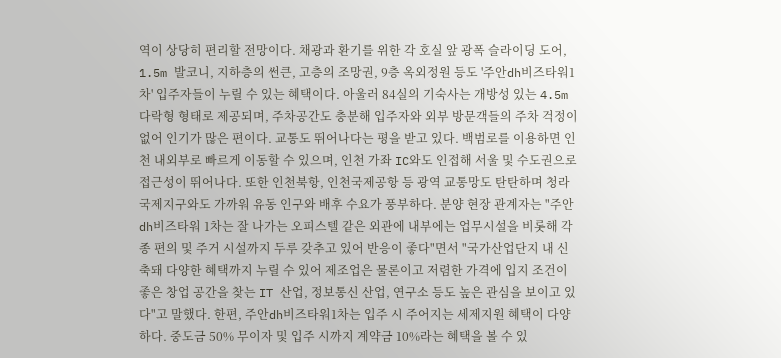역이 상당히 편리할 전망이다. 채광과 환기를 위한 각 호실 앞 광폭 슬라이딩 도어, 1.5m 발코니, 지하층의 썬큰, 고층의 조망권, 9층 옥외정원 등도 '주안dh비즈타워1차' 입주자들이 누릴 수 있는 혜택이다. 아울러 84실의 기숙사는 개방성 있는 4.5m 다락형 형태로 제공되며, 주차공간도 충분해 입주자와 외부 방문객들의 주차 걱정이 없어 인기가 많은 편이다. 교통도 뛰어나다는 평을 받고 있다. 백범로를 이용하면 인천 내외부로 빠르게 이동할 수 있으며, 인천 가좌 IC와도 인접해 서울 및 수도권으로 접근성이 뛰어나다. 또한 인천북항, 인천국제공항 등 광역 교통망도 탄탄하며 청라국제지구와도 가까워 유동 인구와 배후 수요가 풍부하다. 분양 현장 관계자는 "주안dh비즈타워 1차는 잘 나가는 오피스텔 같은 외관에 내부에는 업무시설을 비롯해 각종 편의 및 주거 시설까지 두루 갖추고 있어 반응이 좋다"면서 "국가산업단지 내 신축돼 다양한 혜택까지 누릴 수 있어 제조업은 물론이고 저렴한 가격에 입지 조건이 좋은 창업 공간을 찾는 IT 산업, 정보통신 산업, 연구소 등도 높은 관심을 보이고 있다"고 말했다. 한편, 주안dh비즈타워1차는 입주 시 주어지는 세제지원 혜택이 다양하다. 중도금 50% 무이자 및 입주 시까지 계약금 10%라는 혜택을 볼 수 있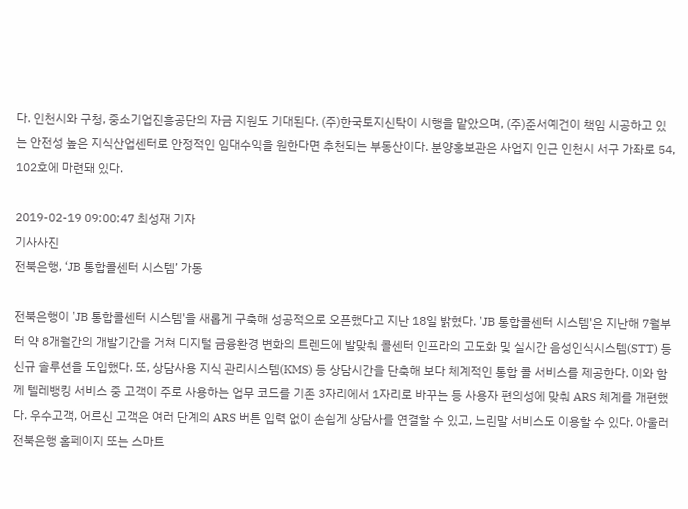다. 인천시와 구청, 중소기업진흥공단의 자금 지원도 기대된다. (주)한국토지신탁이 시행을 맡았으며, (주)준서예건이 책임 시공하고 있는 안전성 높은 지식산업센터로 안정적인 임대수익을 원한다면 추천되는 부동산이다. 분양홍보관은 사업지 인근 인천시 서구 가좌로 54, 102호에 마련돼 있다.

2019-02-19 09:00:47 최성재 기자
기사사진
전북은행, ‘JB 통합콜센터 시스템’ 가동

전북은행이 'JB 통합콜센터 시스템'을 새롭게 구축해 성공적으로 오픈했다고 지난 18일 밝혔다. 'JB 통합콜센터 시스템'은 지난해 7월부터 약 8개월간의 개발기간을 거쳐 디지털 금융환경 변화의 트렌드에 발맞춰 콜센터 인프라의 고도화 및 실시간 음성인식시스템(STT) 등 신규 솔루션을 도입했다. 또, 상담사용 지식 관리시스템(KMS) 등 상담시간을 단축해 보다 체계적인 통합 콜 서비스를 제공한다. 이와 함께 텔레뱅킹 서비스 중 고객이 주로 사용하는 업무 코드를 기존 3자리에서 1자리로 바꾸는 등 사용자 편의성에 맞춰 ARS 체계를 개편했다. 우수고객, 어르신 고객은 여러 단계의 ARS 버튼 입력 없이 손쉽게 상담사를 연결할 수 있고, 느린말 서비스도 이용할 수 있다. 아울러 전북은행 홈페이지 또는 스마트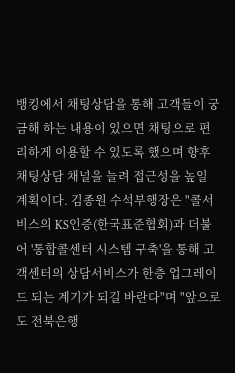뱅킹에서 채팅상담을 통해 고객들이 궁금해 하는 내용이 있으면 채팅으로 편리하게 이용할 수 있도록 했으며 향후 채팅상담 채널을 늘려 접근성을 높일 계획이다. 김종원 수석부행장은 "콜서비스의 KS인증(한국표준협회)과 더불어 '통합콜센터 시스템 구축'을 통해 고객센터의 상담서비스가 한층 업그레이드 되는 계기가 되길 바란다"며 "앞으로도 전북은행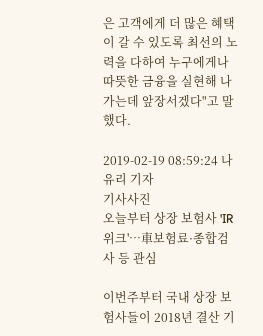은 고객에게 더 많은 혜택이 갈 수 있도록 최선의 노력을 다하여 누구에게나 따뜻한 금융을 실현해 나가는데 앞장서겠다"고 말했다.

2019-02-19 08:59:24 나유리 기자
기사사진
오늘부터 상장 보험사 'IR위크'…車보험료·종합검사 등 관심

이번주부터 국내 상장 보험사들이 2018년 결산 기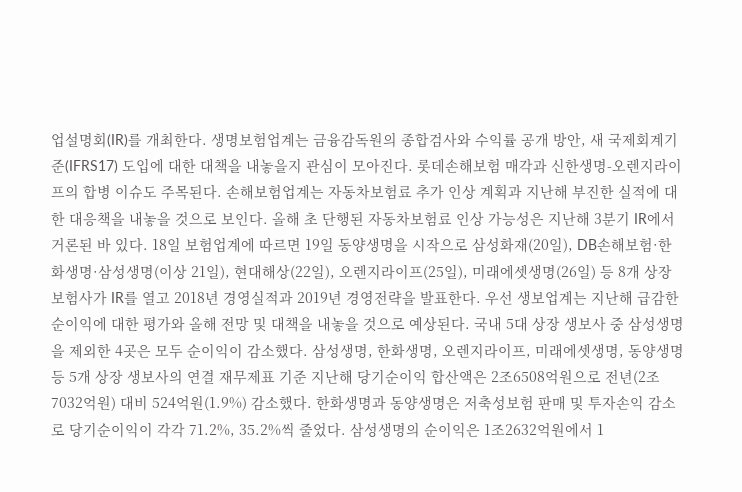업설명회(IR)를 개최한다. 생명보험업계는 금융감독원의 종합검사와 수익률 공개 방안, 새 국제회계기준(IFRS17) 도입에 대한 대책을 내놓을지 관심이 모아진다. 롯데손해보험 매각과 신한생명-오렌지라이프의 합병 이슈도 주목된다. 손해보험업계는 자동차보험료 추가 인상 계획과 지난해 부진한 실적에 대한 대응책을 내놓을 것으로 보인다. 올해 초 단행된 자동차보험료 인상 가능성은 지난해 3분기 IR에서 거론된 바 있다. 18일 보험업계에 따르면 19일 동양생명을 시작으로 삼성화재(20일), DB손해보험·한화생명·삼성생명(이상 21일), 현대해상(22일), 오렌지라이프(25일), 미래에셋생명(26일) 등 8개 상장 보험사가 IR를 열고 2018년 경영실적과 2019년 경영전략을 발표한다. 우선 생보업계는 지난해 급감한 순이익에 대한 평가와 올해 전망 및 대책을 내놓을 것으로 예상된다. 국내 5대 상장 생보사 중 삼성생명을 제외한 4곳은 모두 순이익이 감소했다. 삼성생명, 한화생명, 오렌지라이프, 미래에셋생명, 동양생명 등 5개 상장 생보사의 연결 재무제표 기준 지난해 당기순이익 합산액은 2조6508억원으로 전년(2조7032억원) 대비 524억원(1.9%) 감소했다. 한화생명과 동양생명은 저축성보험 판매 및 투자손익 감소로 당기순이익이 각각 71.2%, 35.2%씩 줄었다. 삼성생명의 순이익은 1조2632억원에서 1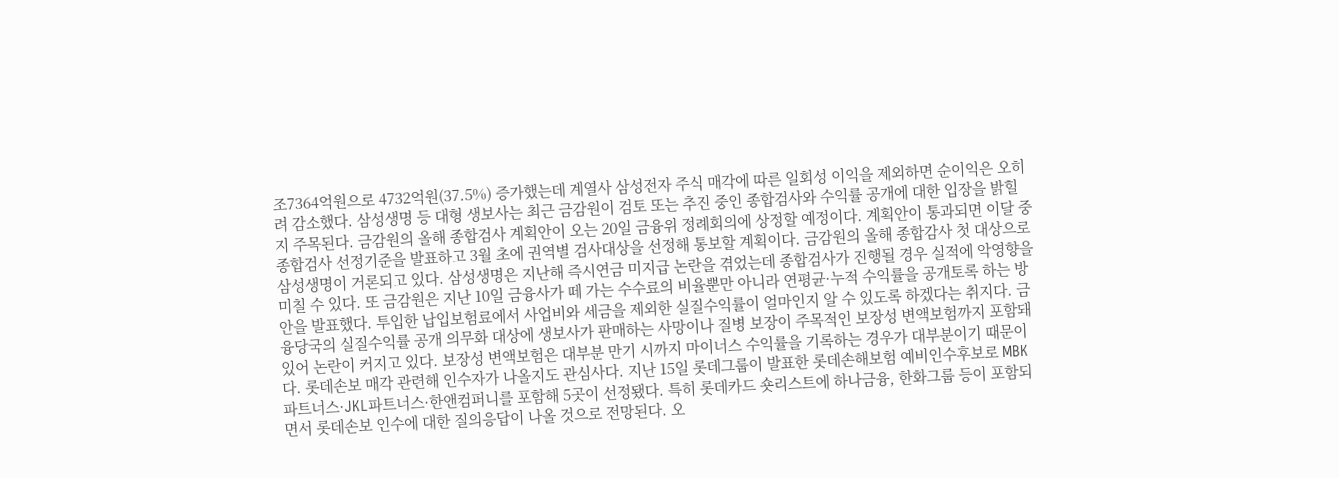조7364억원으로 4732억원(37.5%) 증가했는데 계열사 삼성전자 주식 매각에 따른 일회성 이익을 제외하면 순이익은 오히려 감소했다. 삼성생명 등 대형 생보사는 최근 금감원이 검토 또는 추진 중인 종합검사와 수익률 공개에 대한 입장을 밝힐 지 주목된다. 금감원의 올해 종합검사 계획안이 오는 20일 금융위 정례회의에 상정할 예정이다. 계획안이 통과되면 이달 중 종합검사 선정기준을 발표하고 3월 초에 권역별 검사대상을 선정해 통보할 계획이다. 금감원의 올해 종합감사 첫 대상으로 삼성생명이 거론되고 있다. 삼성생명은 지난해 즉시연금 미지급 논란을 겪었는데 종합검사가 진행될 경우 실적에 악영향을 미칠 수 있다. 또 금감원은 지난 10일 금융사가 떼 가는 수수료의 비율뿐만 아니라 연평균·누적 수익률을 공개토록 하는 방안을 발표했다. 투입한 납입보험료에서 사업비와 세금을 제외한 실질수익률이 얼마인지 알 수 있도록 하겠다는 취지다. 금융당국의 실질수익률 공개 의무화 대상에 생보사가 판매하는 사망이나 질병 보장이 주목적인 보장성 변액보험까지 포함돼 있어 논란이 커지고 있다. 보장성 변액보험은 대부분 만기 시까지 마이너스 수익률을 기록하는 경우가 대부분이기 때문이다. 롯데손보 매각 관련해 인수자가 나올지도 관심사다. 지난 15일 롯데그룹이 발표한 롯데손해보험 예비인수후보로 MBK파트너스·JKL파트너스·한앤컴퍼니를 포함해 5곳이 선정됐다. 특히 롯데카드 숏리스트에 하나금융, 한화그룹 등이 포함되면서 롯데손보 인수에 대한 질의응답이 나올 것으로 전망된다. 오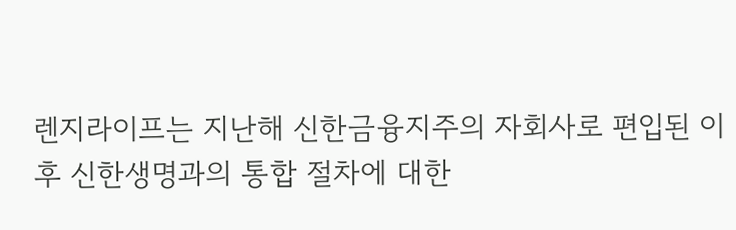렌지라이프는 지난해 신한금융지주의 자회사로 편입된 이후 신한생명과의 통합 절차에 대한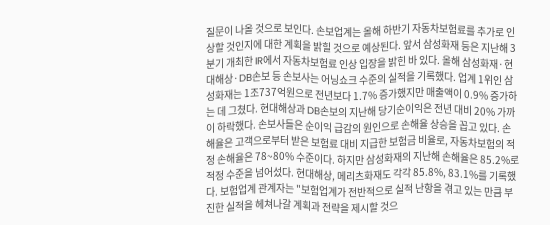질문이 나올 것으로 보인다. 손보업계는 올해 하반기 자동차보험료를 추가로 인상할 것인지에 대한 계획을 밝힐 것으로 예상된다. 앞서 삼성화재 등은 지난해 3분기 개최한 IR에서 자동차보험료 인상 입장을 밝힌 바 있다. 올해 삼성화재·현대해상·DB손보 등 손보사는 어닝쇼크 수준의 실적을 기록했다. 업계 1위인 삼성화재는 1조737억원으로 전년보다 1.7% 증가했지만 매출액이 0.9% 증가하는 데 그쳤다. 현대해상과 DB손보의 지난해 당기순이익은 전년 대비 20% 가까이 하락했다. 손보사들은 순이익 급감의 원인으로 손해율 상승을 꼽고 있다. 손해율은 고객으로부터 받은 보험료 대비 지급한 보험금 비율로, 자동차보험의 적정 손해율은 78~80% 수준이다. 하지만 삼성화재의 지난해 손해율은 85.2%로 적정 수준을 넘어섰다. 현대해상, 메리츠화재도 각각 85.8%, 83.1%를 기록했다. 보험업계 관계자는 "보험업계가 전반적으로 실적 난항을 겪고 있는 만큼 부진한 실적을 헤쳐나갈 계획과 전략을 제시할 것으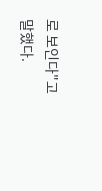로 보인다"고 말했다.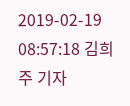2019-02-19 08:57:18 김희주 기자